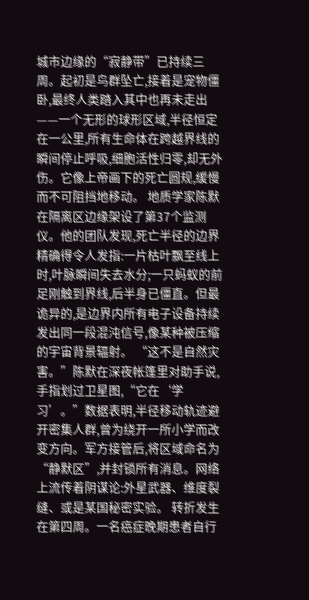城市边缘的“寂静带”已持续三周。起初是鸟群坠亡,接着是宠物僵卧,最终人类踏入其中也再未走出——一个无形的球形区域,半径恒定在一公里,所有生命体在跨越界线的瞬间停止呼吸,细胞活性归零,却无外伤。它像上帝画下的死亡圆规,缓慢而不可阻挡地移动。 地质学家陈默在隔离区边缘架设了第37个监测仪。他的团队发现,死亡半径的边界精确得令人发指:一片枯叶飘至线上时,叶脉瞬间失去水分;一只蚂蚁的前足刚触到界线,后半身已僵直。但最诡异的,是边界内所有电子设备持续发出同一段混沌信号,像某种被压缩的宇宙背景辐射。 “这不是自然灾害。”陈默在深夜帐篷里对助手说,手指划过卫星图,“它在‘学习’。”数据表明,半径移动轨迹避开密集人群,曾为绕开一所小学而改变方向。军方接管后,将区域命名为“静默区”,并封锁所有消息。网络上流传着阴谋论:外星武器、维度裂缝、或是某国秘密实验。 转折发生在第四周。一名癌症晚期患者自行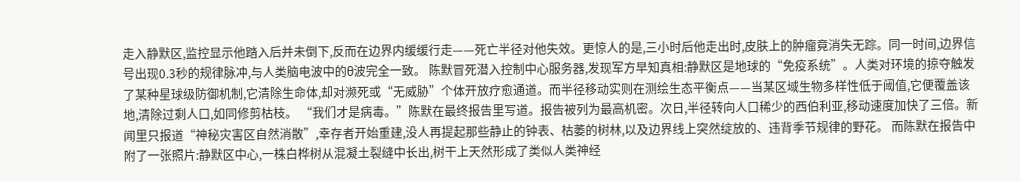走入静默区,监控显示他踏入后并未倒下,反而在边界内缓缓行走——死亡半径对他失效。更惊人的是,三小时后他走出时,皮肤上的肿瘤竟消失无踪。同一时间,边界信号出现0.3秒的规律脉冲,与人类脑电波中的θ波完全一致。 陈默冒死潜入控制中心服务器,发现军方早知真相:静默区是地球的“免疫系统”。人类对环境的掠夺触发了某种星球级防御机制,它清除生命体,却对濒死或“无威胁”个体开放疗愈通道。而半径移动实则在测绘生态平衡点——当某区域生物多样性低于阈值,它便覆盖该地,清除过剩人口,如同修剪枯枝。 “我们才是病毒。”陈默在最终报告里写道。报告被列为最高机密。次日,半径转向人口稀少的西伯利亚,移动速度加快了三倍。新闻里只报道“神秘灾害区自然消散”,幸存者开始重建,没人再提起那些静止的钟表、枯萎的树林,以及边界线上突然绽放的、违背季节规律的野花。 而陈默在报告中附了一张照片:静默区中心,一株白桦树从混凝土裂缝中长出,树干上天然形成了类似人类神经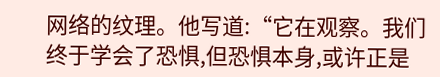网络的纹理。他写道:“它在观察。我们终于学会了恐惧,但恐惧本身,或许正是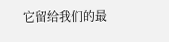它留给我们的最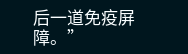后一道免疫屏障。”